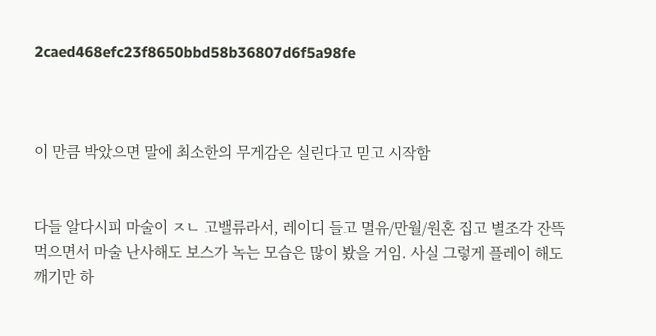2caed468efc23f8650bbd58b36807d6f5a98fe



이 만큼 박았으면 말에 최소한의 무게감은 실린다고 믿고 시작함


다들 알다시피 마술이 ㅈㄴ 고밸류라서, 레이디 들고 멸유/만월/원혼 집고 별조각 잔뜩 먹으면서 마술 난사해도 보스가 녹는 모습은 많이 봤을 거임. 사실 그렇게 플레이 해도 깨기만 하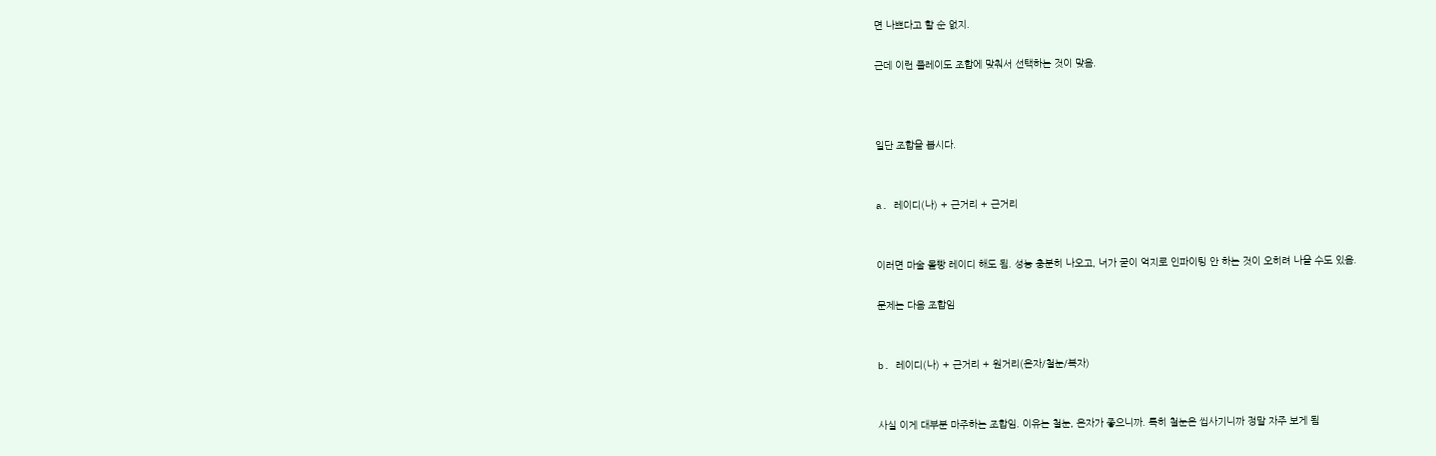면 나쁘다고 할 순 없지.

근데 이런 플레이도 조합에 맞춰서 선택하는 것이 맞음.



일단 조합을 봅시다.


a. 레이디(나) + 근거리 + 근거리


이러면 마술 몰빵 레이디 해도 됨. 성능 충분히 나오고, 너가 굳이 억지로 인파이팅 안 하는 것이 오히려 나을 수도 있음.

문제는 다음 조합임


b. 레이디(나) + 근거리 + 원거리(은자/철눈/복자)


사실 이게 대부분 마주하는 조합임. 이유는 철눈, 은자가 좋으니까. 특히 철눈은 씹사기니까 정말 자주 보게 됨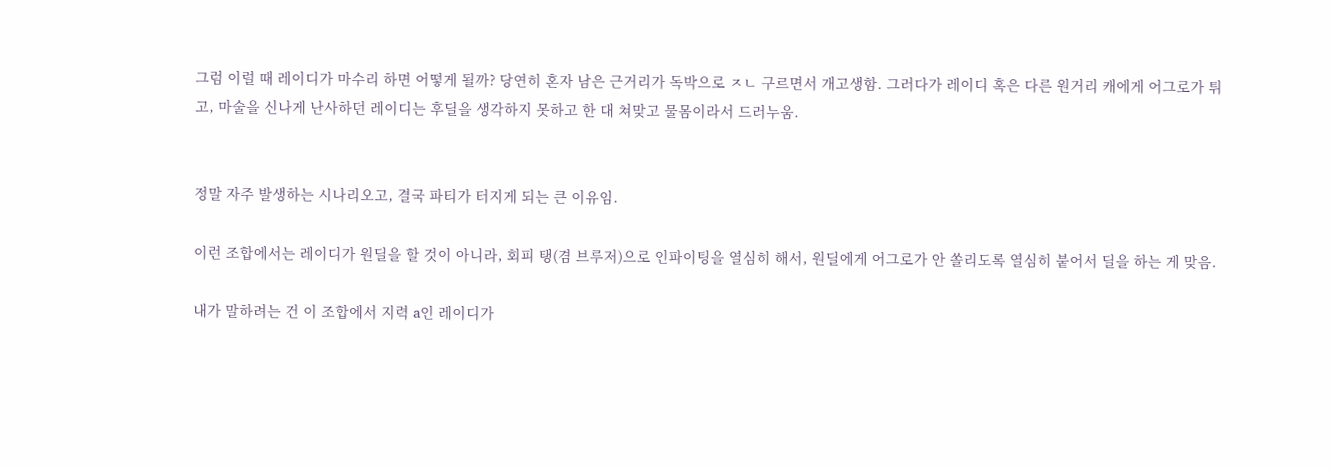그럼 이럴 때 레이디가 마수리 하면 어떻게 될까? 당연히 혼자 남은 근거리가 독박으로 ㅈㄴ 구르면서 개고생함. 그러다가 레이디 혹은 다른 원거리 캐에게 어그로가 튀고, 마술을 신나게 난사하던 레이디는 후딜을 생각하지 못하고 한 대 쳐맞고 물몸이라서 드러누움.


정말 자주 발생하는 시나리오고, 결국 파티가 터지게 되는 큰 이유임.

이런 조합에서는 레이디가 원딜을 할 것이 아니라, 회피 탱(겸 브루저)으로 인파이팅을 열심히 해서, 원딜에게 어그로가 안 쏠리도록 열심히 붙어서 딜을 하는 게 맞음.

내가 말하려는 건 이 조합에서 지력 a인 레이디가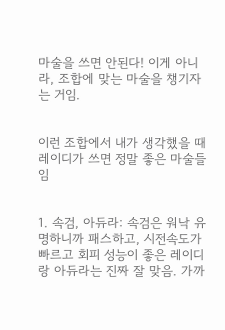마술을 쓰면 안된다! 이게 아니라, 조합에 맞는 마술을 챙기자는 거임.


이런 조합에서 내가 생각했을 때 레이디가 쓰면 정말 좋은 마술들임


1. 속검, 아듀라: 속검은 워낙 유명하니까 패스하고, 시전속도가 빠르고 회피 성능이 좋은 레이디랑 아듀라는 진짜 잘 맞음. 가까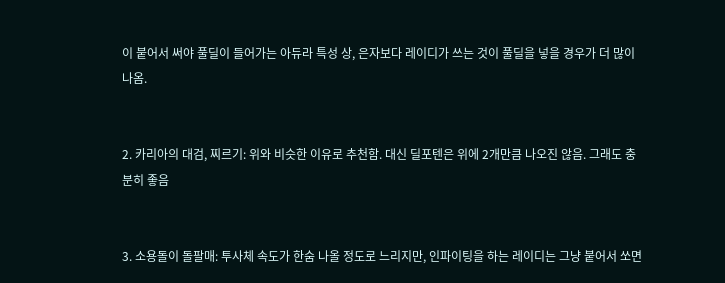이 붙어서 써야 풀딜이 들어가는 아듀라 특성 상, 은자보다 레이디가 쓰는 것이 풀딜을 넣을 경우가 더 많이 나옴.


2. 카리아의 대검, 찌르기: 위와 비슷한 이유로 추천함. 대신 딜포텐은 위에 2개만큼 나오진 않음. 그래도 충분히 좋음


3. 소용돌이 돌팔매: 투사체 속도가 한숨 나올 정도로 느리지만, 인파이팅을 하는 레이디는 그냥 붙어서 쏘면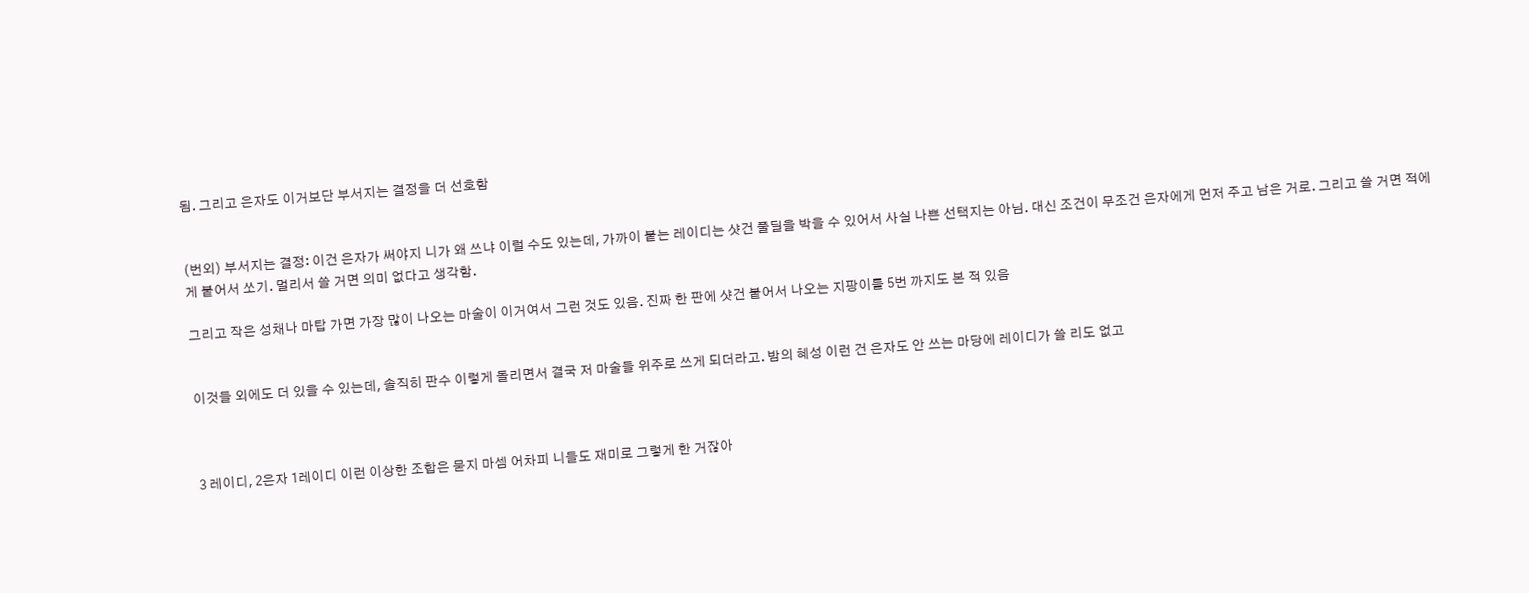됨. 그리고 은자도 이거보단 부서지는 결정을 더 선호함


(번외) 부서지는 결정: 이건 은자가 써야지 니가 왜 쓰냐 이럴 수도 있는데, 가까이 붙는 레이디는 샷건 풀딜을 박을 수 있어서 사실 나쁜 선택지는 아님. 대신 조건이 무조건 은자에게 먼저 주고 남은 거로. 그리고 쓸 거면 적에게 붙어서 쏘기. 멀리서 쓸 거면 의미 없다고 생각함.

그리고 작은 성채나 마탑 가면 가장 많이 나오는 마술이 이거여서 그런 것도 있음. 진짜 한 판에 샷건 붙어서 나오는 지팡이를 5번 까지도 본 적 있음


이것들 외에도 더 있을 수 있는데, 솔직히 판수 이렇게 돌리면서 결국 저 마술들 위주로 쓰게 되더라고. 밤의 혜성 이런 건 은자도 안 쓰는 마당에 레이디가 쓸 리도 없고



3 레이디, 2은자 1레이디 이런 이상한 조합은 묻지 마셈 어차피 니들도 재미로 그렇게 한 거잖아